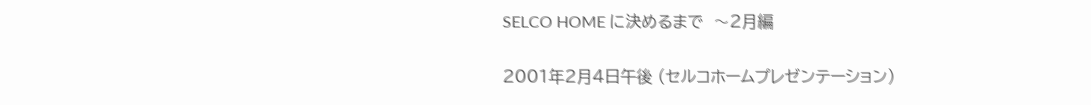SELCO HOME に決めるまで  〜2月編

2001年2月4日午後 (セルコホームプレゼンテーション)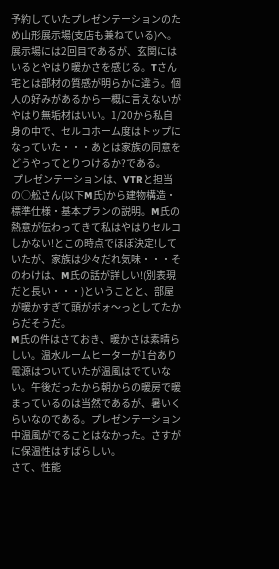予約していたプレゼンテーションのため山形展示場(支店も兼ねている)へ。展示場には2回目であるが、玄関にはいるとやはり暖かさを感じる。Tさん宅とは部材の質感が明らかに違う。個人の好みがあるから一概に言えないがやはり無垢材はいい。1/20から私自身の中で、セルコホーム度はトップになっていた・・・あとは家族の同意をどうやってとりつけるか?である。
 プレゼンテーションは、VTRと担当の○舩さん(以下M氏)から建物構造・標準仕様・基本プランの説明。M氏の熱意が伝わってきて私はやはりセルコしかない!とこの時点でほぼ決定!していたが、家族は少々だれ気味・・・そのわけは、M氏の話が詳しい!(別表現だと長い・・・)ということと、部屋が暖かすぎて頭がボォ〜っとしてたからだそうだ。
M氏の件はさておき、暖かさは素晴らしい。温水ルームヒーターが1台あり電源はついていたが温風はでていない。午後だったから朝からの暖房で暖まっているのは当然であるが、暑いくらいなのである。プレゼンテーション中温風がでることはなかった。さすがに保温性はすばらしい。
さて、性能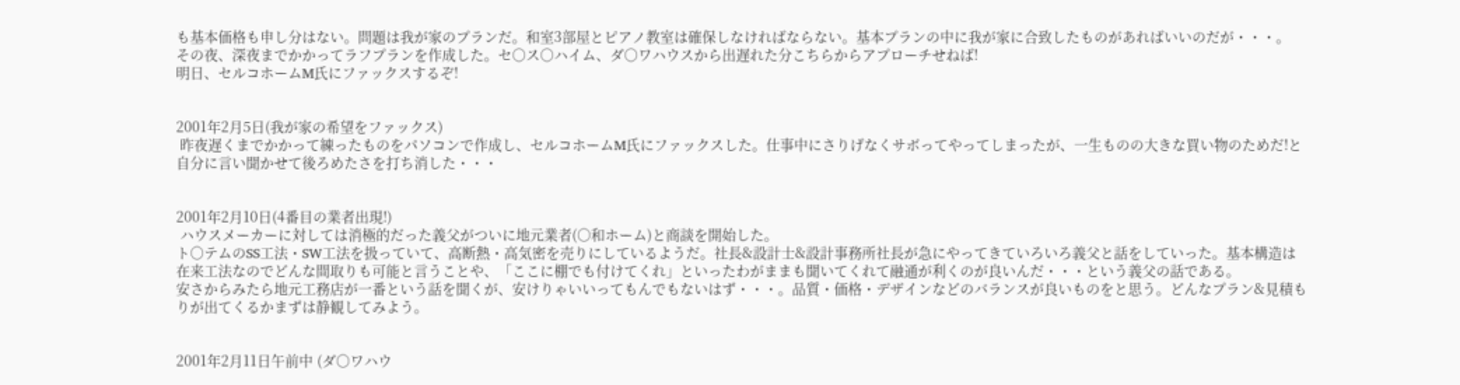も基本価格も申し分はない。問題は我が家のプランだ。和室3部屋とピアノ教室は確保しなければならない。基本プランの中に我が家に合致したものがあればいいのだが・・・。
その夜、深夜までかかってラフプランを作成した。セ○ス○ハイム、ダ○ワハウスから出遅れた分こちらからアプローチせねば!
明日、セルコホームM氏にファックスするぞ!


2001年2月5日(我が家の希望をファックス)
 昨夜遅くまでかかって練ったものをパソコンで作成し、セルコホームM氏にファックスした。仕事中にさりげなくサボってやってしまったが、一生ものの大きな買い物のためだ!と自分に言い聞かせて後ろめたさを打ち消した・・・


2001年2月10日(4番目の業者出現!)
 ハウスメーカーに対しては消極的だった義父がついに地元業者(○和ホーム)と商談を開始した。
ト○テムのSS工法・SW工法を扱っていて、高断熱・高気密を売りにしているようだ。社長&設計士&設計事務所社長が急にやってきていろいろ義父と話をしていった。基本構造は在来工法なのでどんな間取りも可能と言うことや、「ここに棚でも付けてくれ」といったわがままも聞いてくれて融通が利くのが良いんだ・・・という義父の話である。
安さからみたら地元工務店が一番という話を聞くが、安けりゃいいってもんでもないはず・・・。品質・価格・デザインなどのバランスが良いものをと思う。どんなプラン&見積もりが出てくるかまずは静観してみよう。


2001年2月11日午前中 (ダ○ワハウ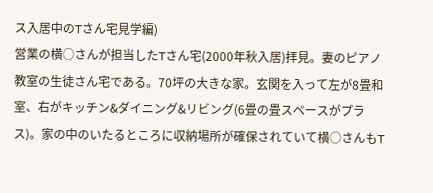ス入居中のTさん宅見学編)
営業の横○さんが担当したTさん宅(2000年秋入居)拝見。妻のピアノ教室の生徒さん宅である。70坪の大きな家。玄関を入って左が8畳和室、右がキッチン&ダイニング&リビング(6畳の畳スペースがプラス)。家の中のいたるところに収納場所が確保されていて横○さんもT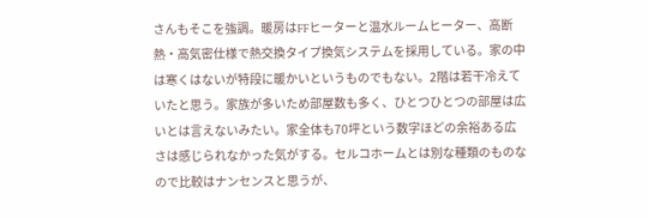さんもそこを強調。暖房はFFヒーターと温水ルームヒーター、高断熱・高気密仕様で熱交換タイプ換気システムを採用している。家の中は寒くはないが特段に暖かいというものでもない。2階は若干冷えていたと思う。家族が多いため部屋数も多く、ひとつひとつの部屋は広いとは言えないみたい。家全体も70坪という数字ほどの余裕ある広さは感じられなかった気がする。セルコホームとは別な種類のものなので比較はナンセンスと思うが、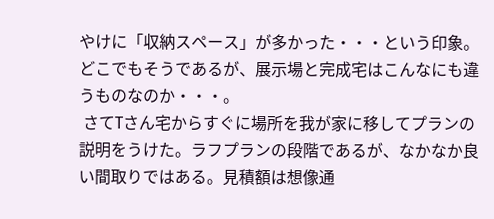やけに「収納スペース」が多かった・・・という印象。どこでもそうであるが、展示場と完成宅はこんなにも違うものなのか・・・。
 さてTさん宅からすぐに場所を我が家に移してプランの説明をうけた。ラフプランの段階であるが、なかなか良い間取りではある。見積額は想像通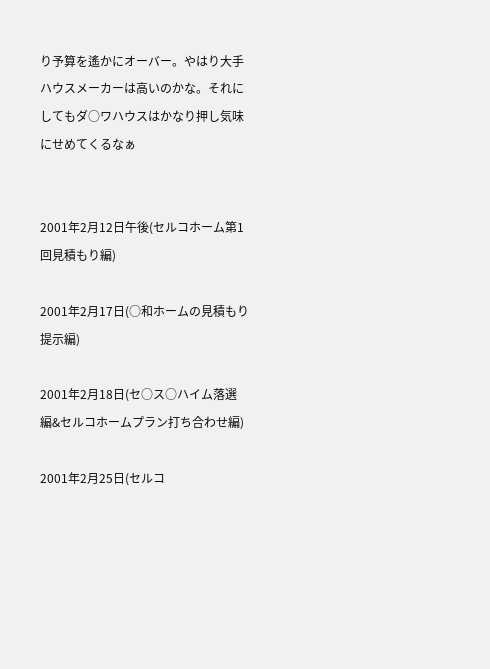り予算を遙かにオーバー。やはり大手ハウスメーカーは高いのかな。それにしてもダ○ワハウスはかなり押し気味にせめてくるなぁ


2001年2月12日午後(セルコホーム第1回見積もり編)

2001年2月17日(○和ホームの見積もり提示編)

2001年2月18日(セ○ス○ハイム落選編&セルコホームプラン打ち合わせ編)

2001年2月25日(セルコ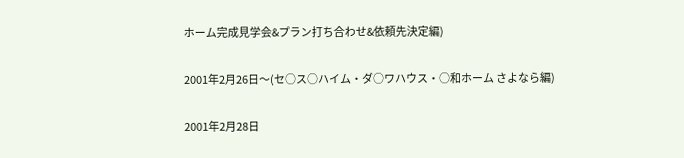ホーム完成見学会&プラン打ち合わせ&依頼先決定編)

2001年2月26日〜(セ○ス○ハイム・ダ○ワハウス・○和ホーム さよなら編)

2001年2月28日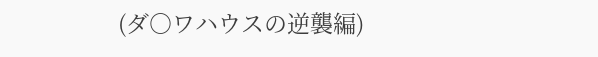(ダ○ワハウスの逆襲編)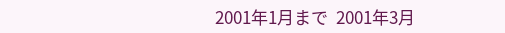2001年1月まで  2001年3月